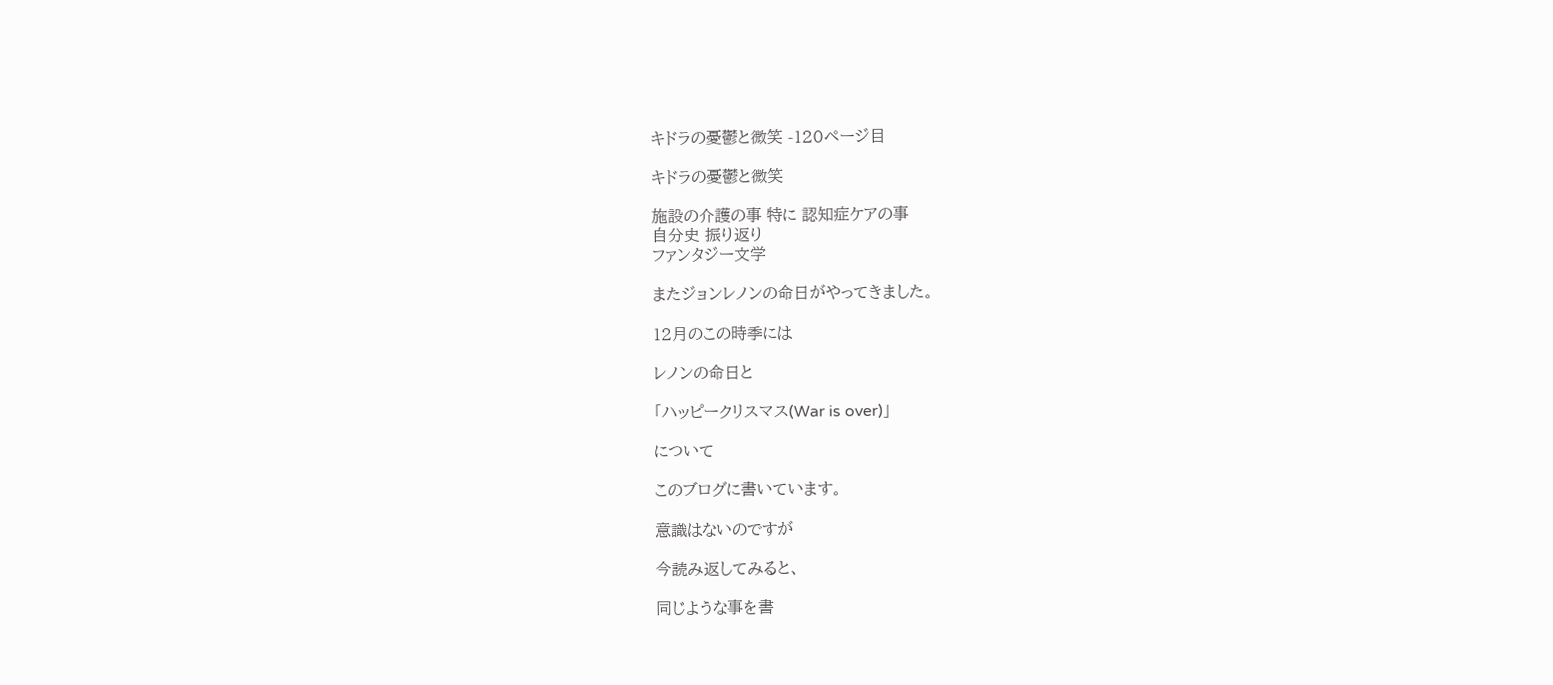キドラの憂鬱と微笑 -120ページ目

キドラの憂鬱と微笑

施設の介護の事 特に 認知症ケアの事
自分史 振り返り
ファンタジー文学

またジョンレノンの命日がやってきました。

12月のこの時季には

レノンの命日と

「ハッピークリスマス(War is over)」

について

このブログに書いています。

意識はないのですが

今読み返してみると、

同じような事を書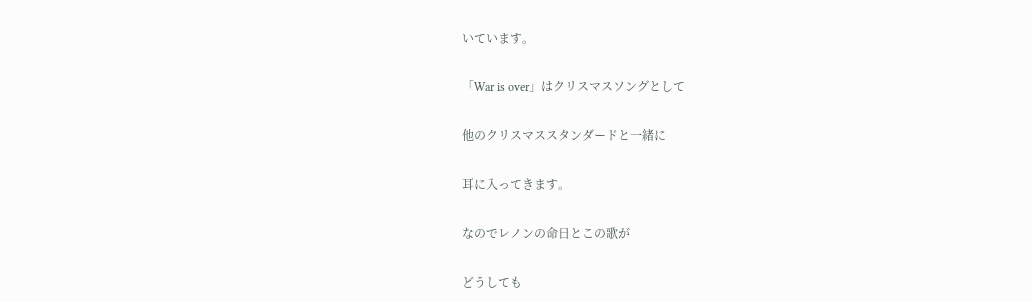いています。

「War is over」はクリスマスソングとして

他のクリスマススタンダードと一緒に

耳に入ってきます。

なのでレノンの命日とこの歌が

どうしても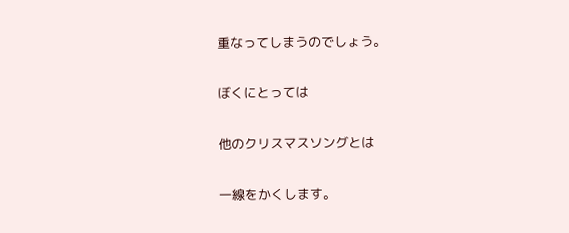重なってしまうのでしょう。

ぼくにとっては

他のクリスマスソングとは

一線をかくします。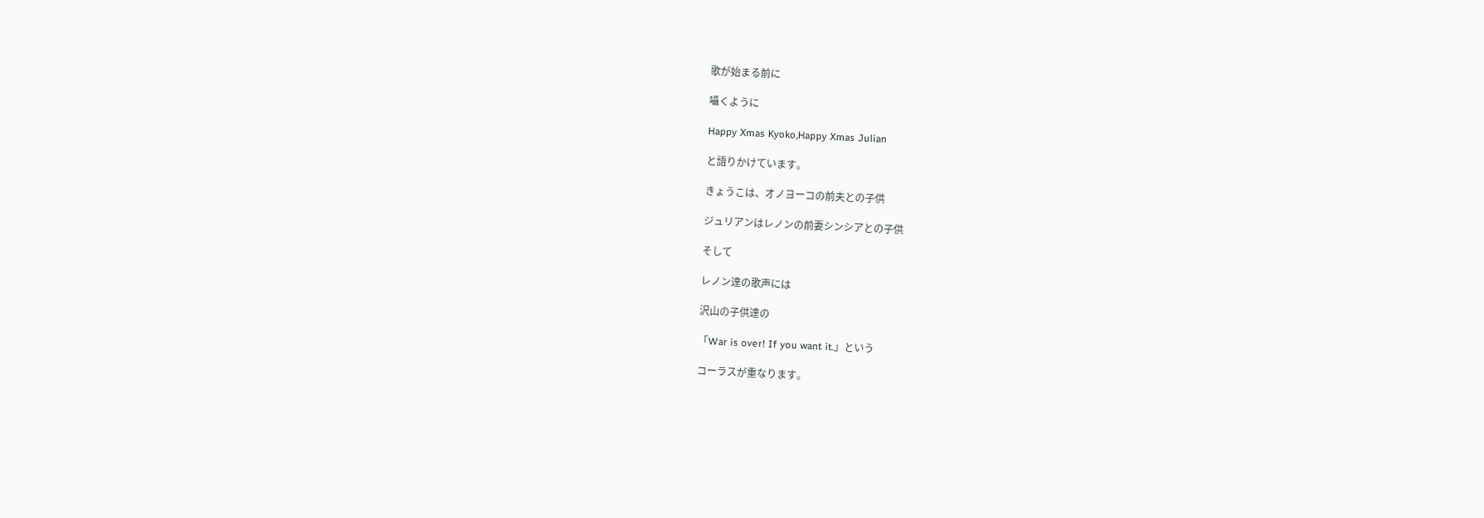歌が始まる前に

囁くように

Happy Xmas Kyoko,Happy Xmas Julian

と語りかけています。

きょうこは、オノヨーコの前夫との子供

ジュリアンはレノンの前妻シンシアとの子供

そして

レノン達の歌声には

沢山の子供達の

「War is over! If you want it.」という

コーラスが重なります。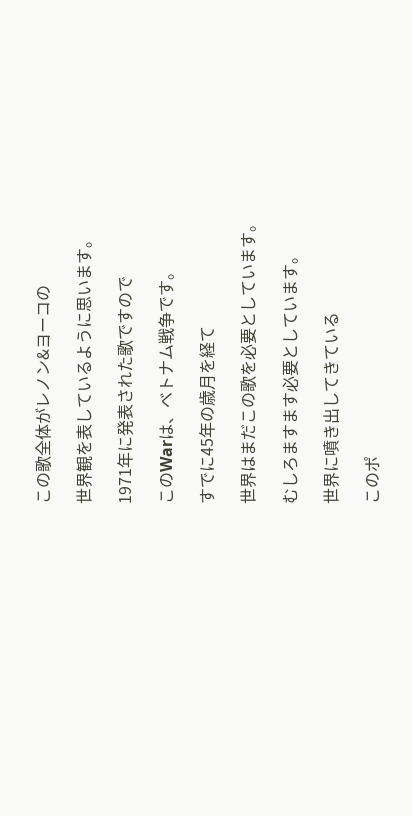この歌全体がレノン&ヨーコの

世界観を表しているように思います。

1971年に発表された歌ですので

このWarは、ベトナム戦争です。

すでに45年の歳月を経て

世界はまだこの歌を必要としています。

むしろますます必要としています。

世界に噴き出してきている

このポ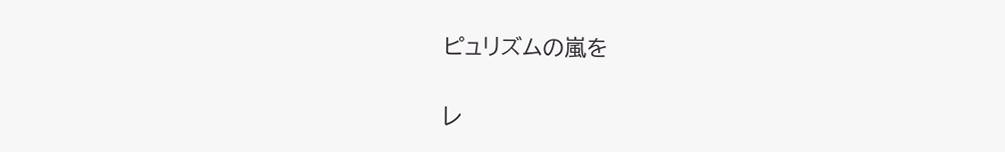ピュリズムの嵐を

レ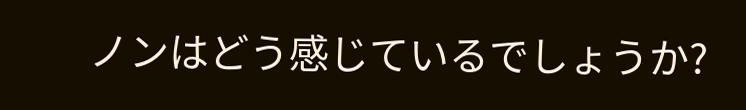ノンはどう感じているでしょうか?